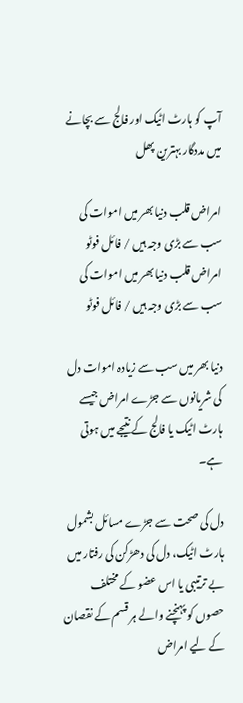آپ کو ہارٹ اٹیک اور فالج سے بچانے میں مددگار بہترین پھل

امراض قلب دنیا بھر میں اموات کی سب سے بڑی وجہ ہیں / فائل فوٹو
امراض قلب دنیا بھر میں اموات کی سب سے بڑی وجہ ہیں / فائل فوٹو

دنیا بھر میں سب سے زیادہ اموات دل کی شریانوں سے جڑے امراض جیسے ہارٹ اٹیک یا فالج کے نتیجے میں ہوتی ہے۔

دل کی صحت سے جڑے مسائل بشمول ہارٹ اٹیک، دل کی دھڑکن کی رفتار میں بے ترتیبی یا اس عضو کے مختلف حصوں کو پہنچنے والے ہر قسم کے نقصان کے لیے امراض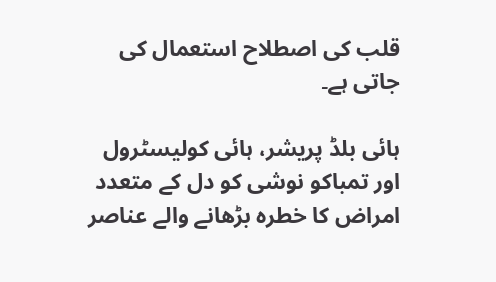قلب کی اصطلاح استعمال کی جاتی ہے۔

ہائی بلڈ پریشر، ہائی کولیسٹرول اور تمباکو نوشی کو دل کے متعدد امراض کا خطرہ بڑھانے والے عناصر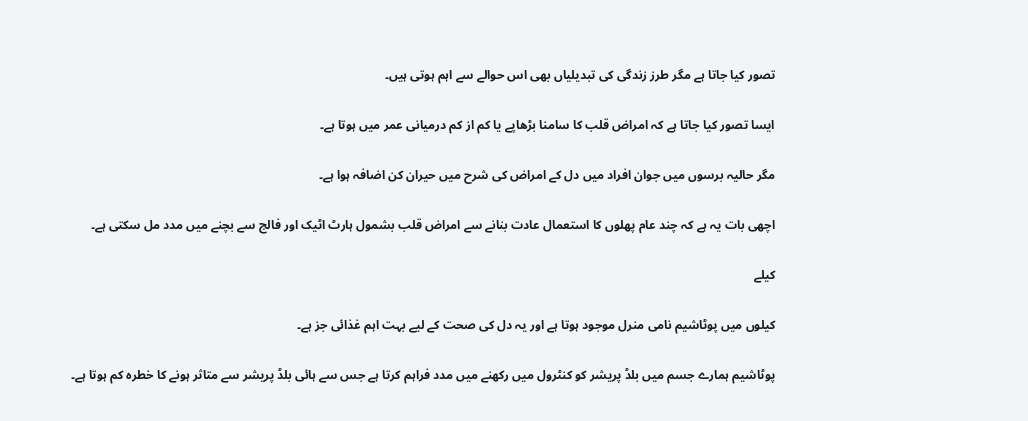تصور کیا جاتا ہے مگر طرز زندگی کی تبدیلیاں بھی اس حوالے سے اہم ہوتی ہیں۔

ایسا تصور کیا جاتا ہے کہ امراض قلب کا سامنا بڑھاپے یا کم از کم درمیانی عمر میں ہوتا ہے۔

مگر حالیہ برسوں میں جوان افراد میں دل کے امراض کی شرح میں حیران کن اضافہ ہوا ہے۔

اچھی بات یہ ہے کہ چند عام پھلوں کا استعمال عادت بنانے سے امراض قلب بشمول ہارٹ اٹیک اور فالج سے بچنے میں مدد مل سکتی ہے۔

کیلے

کیلوں میں پوٹاشیم نامی منرل موجود ہوتا ہے اور یہ دل کی صحت کے لیے بہت اہم غذائی جز ہے۔

پوٹاشیم ہمارے جسم میں بلڈ پریشر کو کنٹرول میں رکھنے میں مدد فراہم کرتا ہے جس سے ہائی بلڈ پریشر سے متاثر ہونے کا خطرہ کم ہوتا ہے۔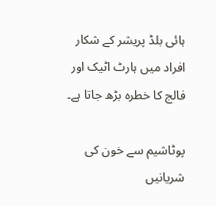ہائی بلڈ پریشر کے شکار افراد میں ہارٹ اٹیک اور فالج کا خطرہ بڑھ جاتا ہے۔

پوٹاشیم سے خون کی شریانیں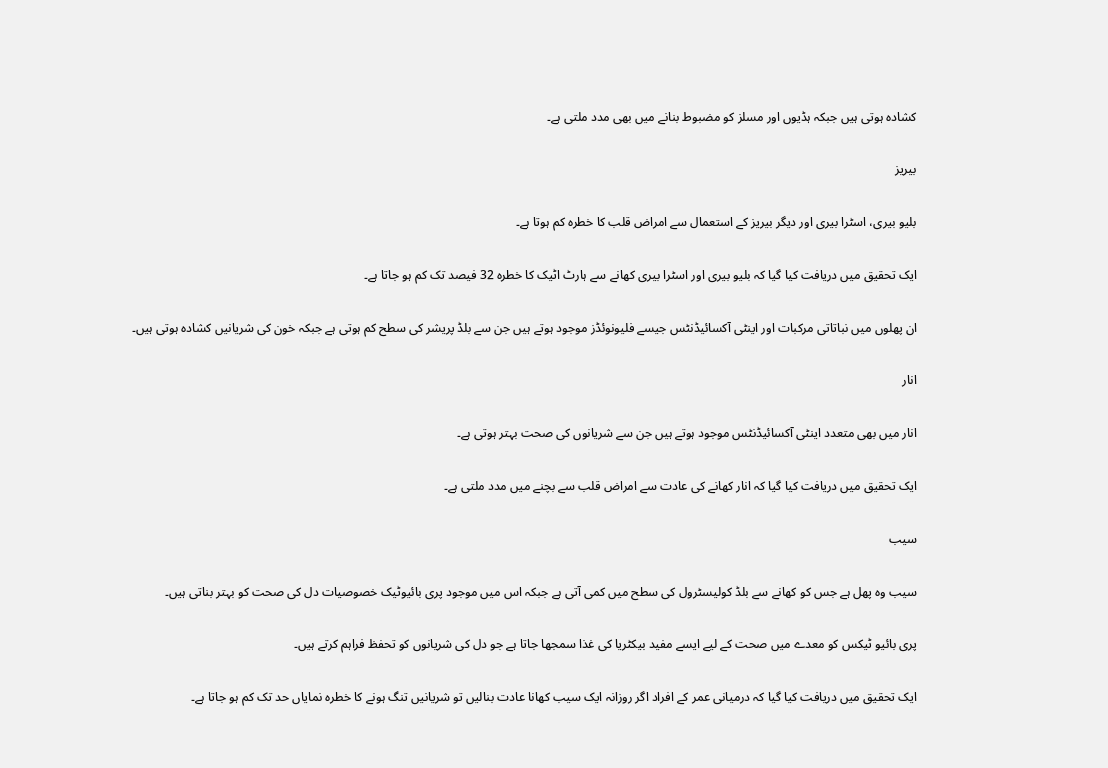کشادہ ہوتی ہیں جبکہ ہڈیوں اور مسلز کو مضبوط بنانے میں بھی مدد ملتی ہے۔

بیریز

بلیو بیری، اسٹرا بیری اور دیگر بیریز کے استعمال سے امراض قلب کا خطرہ کم ہوتا ہے۔

ایک تحقیق میں دریافت کیا گیا کہ بلیو بیری اور اسٹرا بیری کھانے سے ہارٹ اٹیک کا خطرہ 32 فیصد تک کم ہو جاتا ہے۔

ان پھلوں میں نباتاتی مرکبات اور اینٹی آکسائیڈنٹس جیسے فلیونوئڈز موجود ہوتے ہیں جن سے بلڈ پریشر کی سطح کم ہوتی ہے جبکہ خون کی شریانیں کشادہ ہوتی ہیں۔

انار

انار میں بھی متعدد اینٹی آکسائیڈنٹس موجود ہوتے ہیں جن سے شریانوں کی صحت بہتر ہوتی ہے۔

ایک تحقیق میں دریافت کیا گیا کہ انار کھانے کی عادت سے امراض قلب سے بچنے میں مدد ملتی ہے۔

سیب

سیب وہ پھل ہے جس کو کھانے سے بلڈ کولیسٹرول کی سطح میں کمی آتی ہے جبکہ اس میں موجود پری بائیوٹیک خصوصیات دل کی صحت کو بہتر بناتی ہیں۔

پری بائیو ٹیکس کو معدے میں صحت کے لیے ایسے مفید بیکٹریا کی غذا سمجھا جاتا ہے جو دل کی شریانوں کو تحفظ فراہم کرتے ہیں۔

ایک تحقیق میں دریافت کیا گیا کہ درمیانی عمر کے افراد اگر روزانہ ایک سیب کھانا عادت بنالیں تو شریانیں تنگ ہونے کا خطرہ نمایاں حد تک کم ہو جاتا ہے۔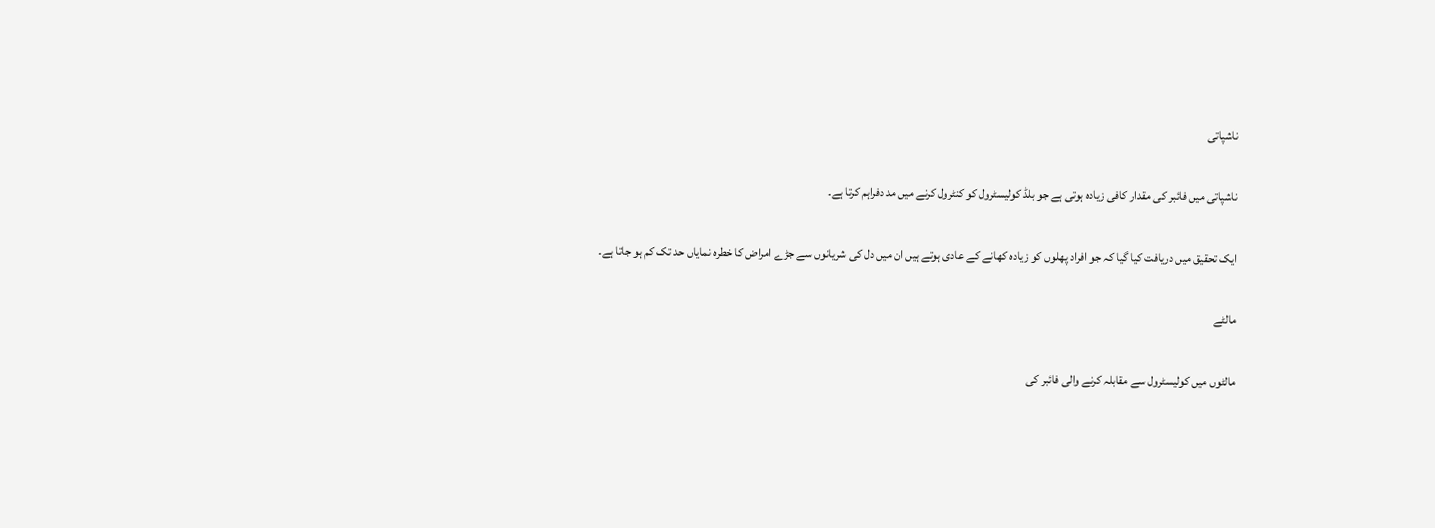ناشپاتی

ناشپاتی میں فائبر کی مقدار کافی زیادہ ہوتی ہے جو بلڈ کولیسٹرول کو کنٹرول کرنے میں مد دفراہم کرتا ہے۔

ایک تحقیق میں دریافت کیا گیا کہ جو افراد پھلوں کو زیادہ کھانے کے عادی ہوتے ہیں ان میں دل کی شریانوں سے جڑے امراض کا خطرہ نمایاں حد تک کم ہو جاتا ہے۔

مالٹے

مالٹوں میں کولیسٹرول سے مقابلہ کرنے والی فائبر کی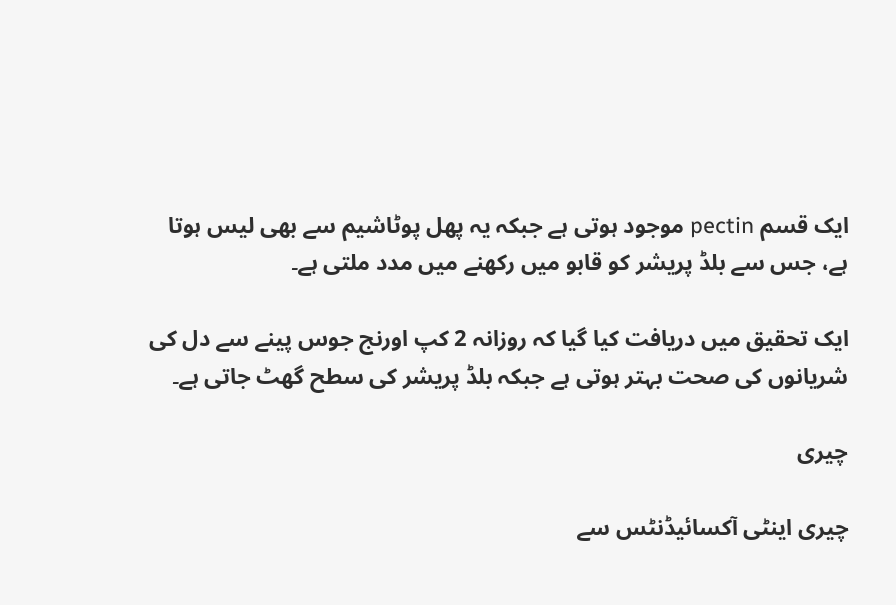ایک قسم pectin موجود ہوتی ہے جبکہ یہ پھل پوٹاشیم سے بھی لیس ہوتا ہے، جس سے بلڈ پریشر کو قابو میں رکھنے میں مدد ملتی ہے۔

ایک تحقیق میں دریافت کیا گیا کہ روزانہ 2 کپ اورنج جوس پینے سے دل کی شریانوں کی صحت بہتر ہوتی ہے جبکہ بلڈ پریشر کی سطح گھٹ جاتی ہے۔

چیری

چیری اینٹی آکسائیڈنٹس سے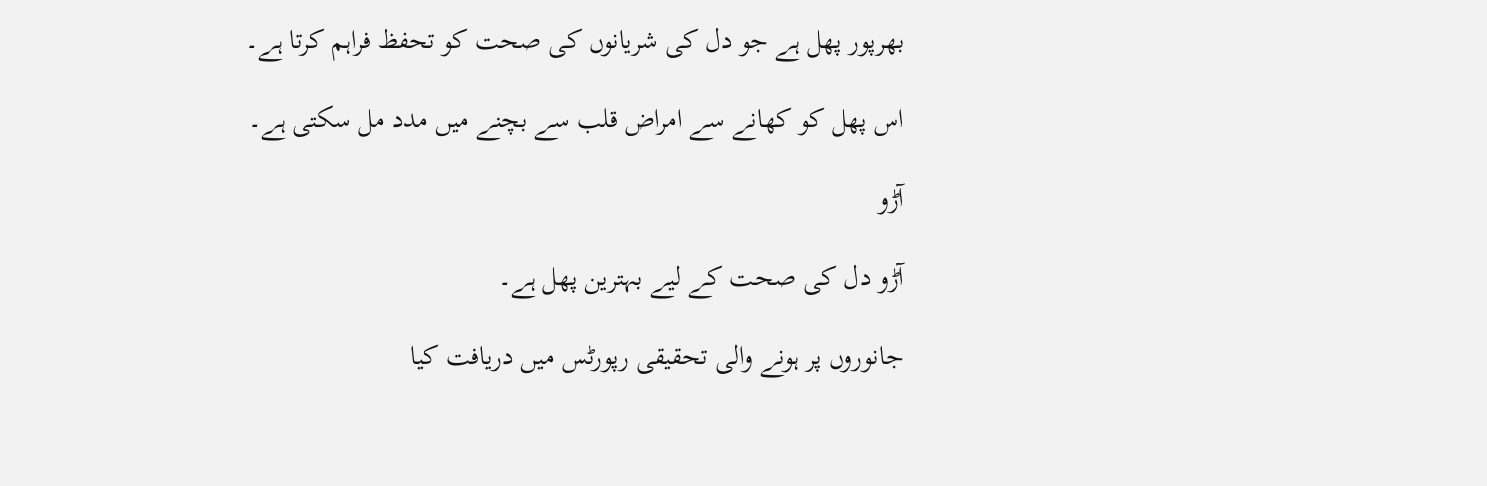بھرپور پھل ہے جو دل کی شریانوں کی صحت کو تحفظ فراہم کرتا ہے۔

اس پھل کو کھانے سے امراض قلب سے بچنے میں مدد مل سکتی ہے۔

آڑو

آڑو دل کی صحت کے لیے بہترین پھل ہے۔

جانوروں پر ہونے والی تحقیقی رپورٹس میں دریافت کیا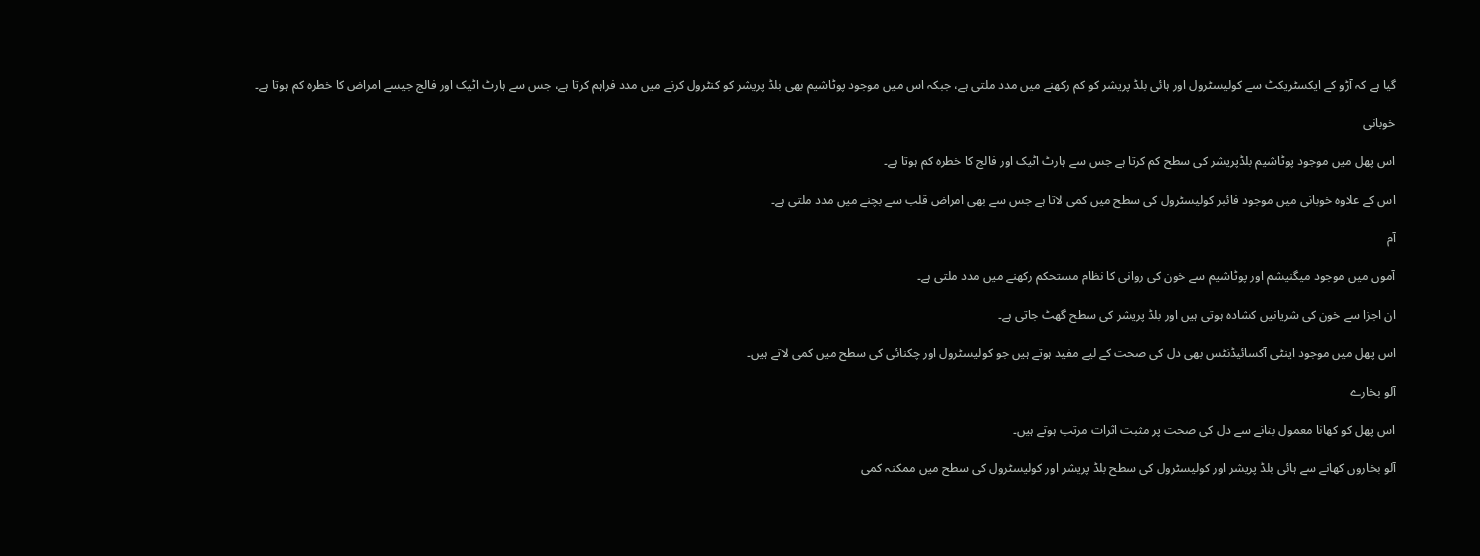گیا ہے کہ آڑو کے ایکسٹریکٹ سے کولیسٹرول اور ہائی بلڈ پریشر کو کم رکھنے میں مدد ملتی ہے، جبکہ اس میں موجود پوٹاشیم بھی بلڈ پریشر کو کنٹرول کرنے میں مدد فراہم کرتا ہے، جس سے ہارٹ اٹیک اور فالج جیسے امراض کا خطرہ کم ہوتا ہے۔

خوبانی

اس پھل میں موجود پوٹاشیم بلڈپریشر کی سطح کم کرتا ہے جس سے ہارٹ اٹیک اور فالج کا خطرہ کم ہوتا ہے۔

اس کے علاوہ خوبانی میں موجود فائبر کولیسٹرول کی سطح میں کمی لاتا ہے جس سے بھی امراض قلب سے بچنے میں مدد ملتی ہے۔

آم

آموں میں موجود میگنیشم اور پوٹاشیم سے خون کی روانی کا نظام مستحکم رکھنے میں مدد ملتی ہے۔

ان اجزا سے خون کی شریانیں کشادہ ہوتی ہیں اور بلڈ پریشر کی سطح گھٹ جاتی ہے۔

اس پھل میں موجود اینٹی آکسائیڈنٹس بھی دل کی صحت کے لیے مفید ہوتے ہیں جو کولیسٹرول اور چکنائی کی سطح میں کمی لاتے ہیں۔

آلو بخارے

اس پھل کو کھانا معمول بنانے سے دل کی صحت پر مثبت اثرات مرتب ہوتے ہیں۔

آلو بخاروں کھانے سے ہائی بلڈ پریشر اور کولیسٹرول کی سطح بلڈ پریشر اور کولیسٹرول کی سطح میں ممکنہ کمی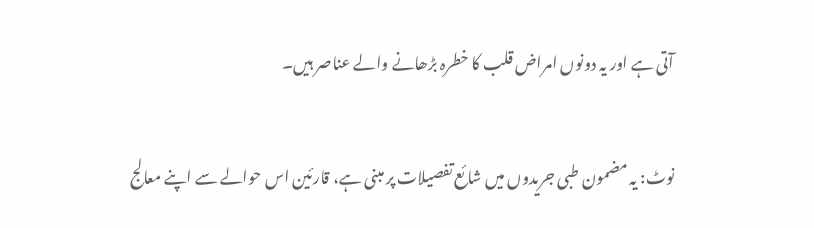آتی ہے اور یہ دونوں امراض قلب کا خطرہ بڑھانے والے عناصر ہیں۔

نوٹ: یہ مضمون طبی جریدوں میں شائع تفصیلات پر مبنی ہے، قارئین اس حوالے سے اپنے معالج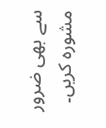سے بھی ضرور مشورہ کریں۔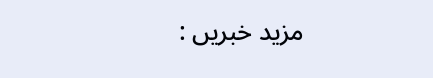مزید خبریں :